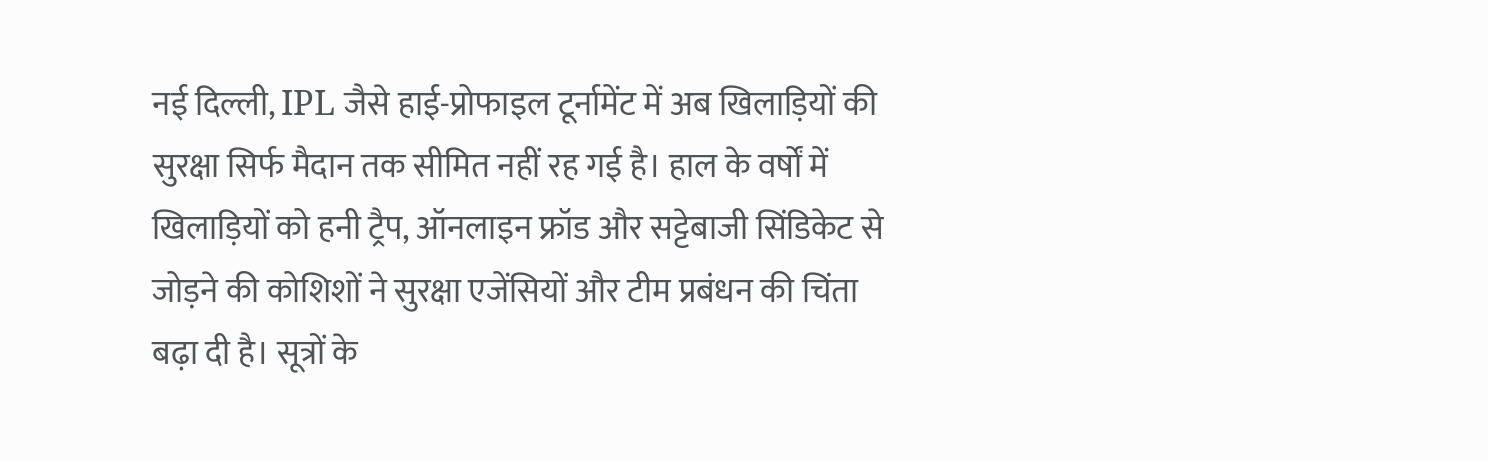नई दिल्ली, IPL जैसे हाई-प्रोफाइल टूर्नामेंट में अब खिलाड़ियों की सुरक्षा सिर्फ मैदान तक सीमित नहीं रह गई है। हाल के वर्षों में खिलाड़ियों को हनी ट्रैप, ऑनलाइन फ्रॉड और सट्टेबाजी सिंडिकेट से जोड़ने की कोशिशों ने सुरक्षा एजेंसियों और टीम प्रबंधन की चिंता बढ़ा दी है। सूत्रों के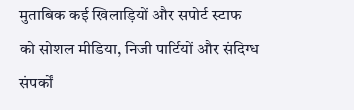मुताबिक कई खिलाड़ियों और सपोर्ट स्टाफ को सोशल मीडिया, निजी पार्टियों और संदिग्ध संपर्कों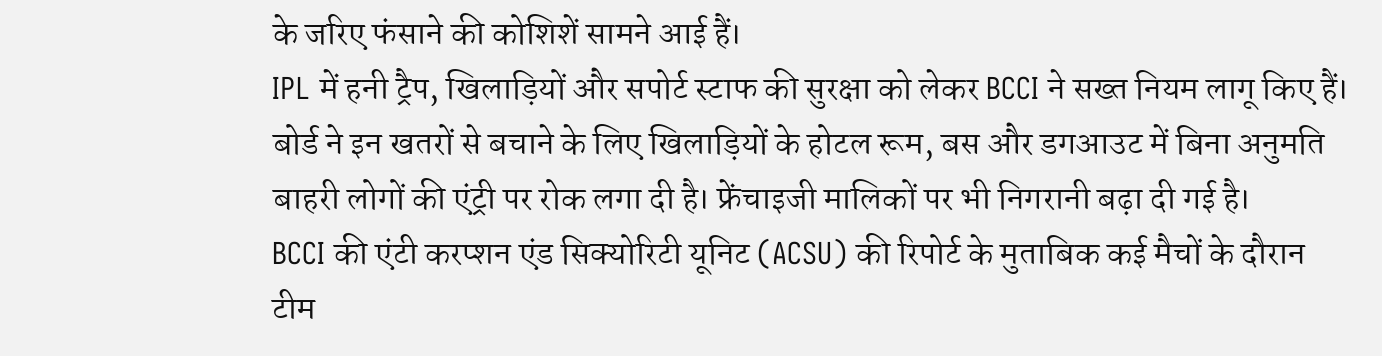के जरिए फंसाने की कोशिशें सामने आई हैं।
IPL में हनी ट्रैप, खिलाड़ियों और सपोर्ट स्टाफ की सुरक्षा को लेकर BCCI ने सख्त नियम लागू किए हैं। बोर्ड ने इन खतरों से बचाने के लिए खिलाड़ियों के होटल रूम, बस और डगआउट में बिना अनुमति बाहरी लोगों की एंट्री पर रोक लगा दी है। फ्रेंचाइजी मालिकों पर भी निगरानी बढ़ा दी गई है।
BCCI की एंटी करप्शन एंड सिक्योरिटी यूनिट (ACSU) की रिपोर्ट के मुताबिक कई मैचों के दौरान टीम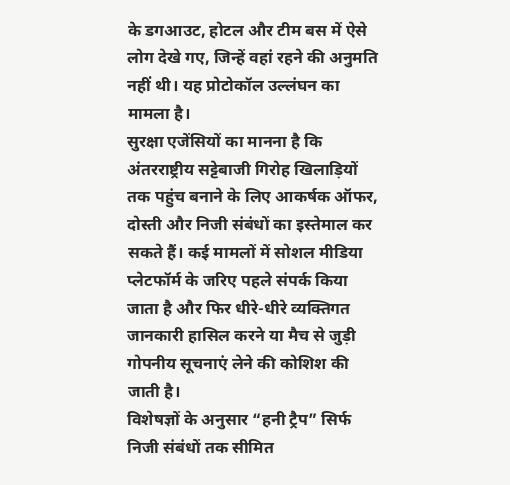के डगआउट, होटल और टीम बस में ऐसे लोग देखे गए, जिन्हें वहां रहने की अनुमति नहीं थी। यह प्रोटोकॉल उल्लंघन का मामला है।
सुरक्षा एजेंसियों का मानना है कि अंतरराष्ट्रीय सट्टेबाजी गिरोह खिलाड़ियों तक पहुंच बनाने के लिए आकर्षक ऑफर, दोस्ती और निजी संबंधों का इस्तेमाल कर सकते हैं। कई मामलों में सोशल मीडिया प्लेटफॉर्म के जरिए पहले संपर्क किया जाता है और फिर धीरे-धीरे व्यक्तिगत जानकारी हासिल करने या मैच से जुड़ी गोपनीय सूचनाएं लेने की कोशिश की जाती है।
विशेषज्ञों के अनुसार “हनी ट्रैप” सिर्फ निजी संबंधों तक सीमित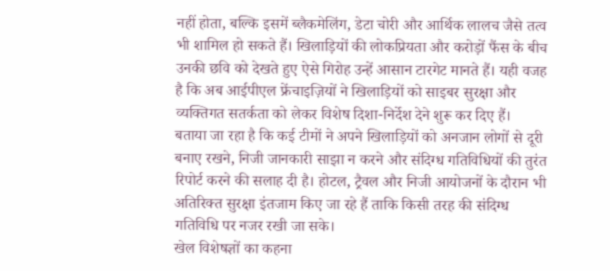नहीं होता, बल्कि इसमें ब्लैकमेलिंग, डेटा चोरी और आर्थिक लालच जैसे तत्व भी शामिल हो सकते हैं। खिलाड़ियों की लोकप्रियता और करोड़ों फैंस के बीच उनकी छवि को देखते हुए ऐसे गिरोह उन्हें आसान टारगेट मानते हैं। यही वजह है कि अब आईपीएल फ्रेंचाइज़ियों ने खिलाड़ियों को साइबर सुरक्षा और व्यक्तिगत सतर्कता को लेकर विशेष दिशा-निर्देश देने शुरू कर दिए हैं।
बताया जा रहा है कि कई टीमों ने अपने खिलाड़ियों को अनजान लोगों से दूरी बनाए रखने, निजी जानकारी साझा न करने और संदिग्ध गतिविधियों की तुरंत रिपोर्ट करने की सलाह दी है। होटल, ट्रैवल और निजी आयोजनों के दौरान भी अतिरिक्त सुरक्षा इंतजाम किए जा रहे हैं ताकि किसी तरह की संदिग्ध गतिविधि पर नजर रखी जा सके।
खेल विशेषज्ञों का कहना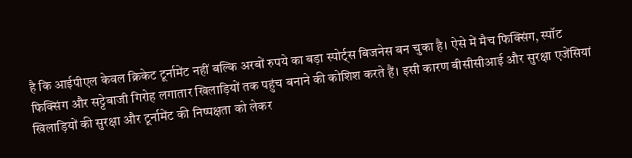है कि आईपीएल केवल क्रिकेट टूर्नामेंट नहीं बल्कि अरबों रुपये का बड़ा स्पोर्ट्स बिजनेस बन चुका है। ऐसे में मैच फिक्सिंग, स्पॉट फिक्सिंग और सट्टेबाजी गिरोह लगातार खिलाड़ियों तक पहुंच बनाने की कोशिश करते हैं। इसी कारण बीसीसीआई और सुरक्षा एजेंसियां खिलाड़ियों की सुरक्षा और टूर्नामेंट की निष्पक्षता को लेकर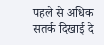पहले से अधिक सतर्क दिखाई दे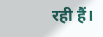रही हैं।